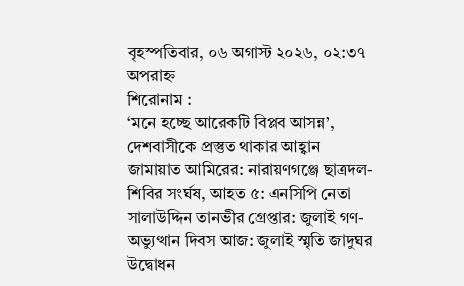বৃহস্পতিবার, ০৬ অগাস্ট ২০২৬, ০২:৩৭ অপরাহ্ন
শিরোনাম :
‘মনে হচ্ছে আরেকটি বিপ্লব আসন্ন’, দেশবাসীকে প্রস্তুত থাকার আহ্বান জামায়াত আমিরের: নারায়ণগঞ্জে ছাত্রদল-শিবির সংর্ঘষ, আহত ৫: এনসিপি নেতা সালাউদ্দিন তানভীর গ্রেপ্তার: জুলাই গণ-অভ্যুত্থান দিবস আজ: জুলাই স্মৃতি জাদুঘর উদ্বোধন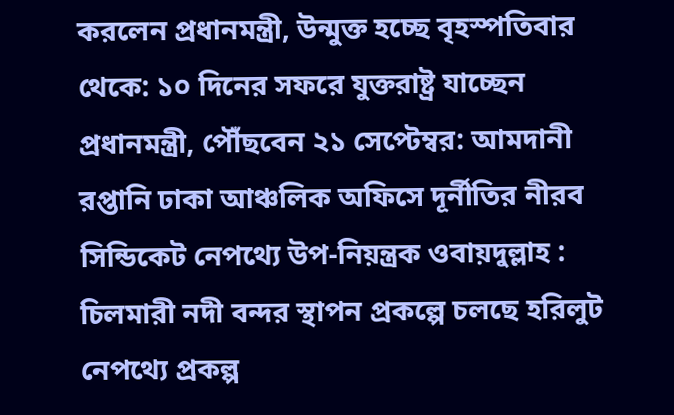করলেন প্রধানমন্ত্রী, উন্মুক্ত হচ্ছে বৃহস্পতিবার থেকে: ১০ দিনের সফরে যুক্তরাষ্ট্র যাচ্ছেন প্রধানমন্ত্রী, পৌঁছবেন ২১ সেপ্টেম্বর: আমদানী রপ্তানি ঢাকা আঞ্চলিক অফিসে দূর্নীতির নীরব সিন্ডিকেট নেপথ্যে উপ-নিয়ন্ত্রক ওবায়দুল্লাহ : চিলমারী নদী বন্দর স্থাপন প্রকল্পে চলছে হরিলুট নেপথ্যে প্রকল্প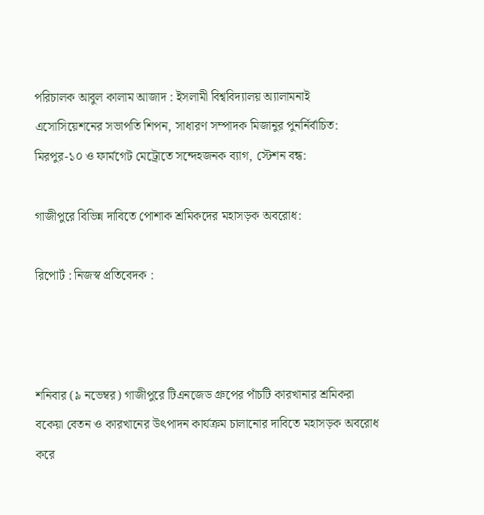পরিচালক আবুল কালাম আজাদ : ইসলামী বিশ্ববিদ্যালয় অ্যালামনাই এসোসিয়েশনের সভাপতি শিপন, সাধারণ সম্পাদক মিজানুর পুনর্নির্বাচিত: মিরপুর-১০ ও ফার্মগেট মেট্রোতে সন্দেহজনক ব্যাগ, স্টেশন বন্ধ:

গাজীপুরে বিভিন্ন দাবিতে পোশাক শ্রমিকদের মহাসড়ক অবরোধ:

রিপোর্ট : নিজস্ব প্রতিবেদক :



শনিবার (৯ নভেম্বর) গাজীপুরে টিএনজেড গ্রুপের পাঁচটি কারখানার শ্রমিকরা বকেয়া বেতন ও কারখানের উৎপাদন কার্যক্রম চালানোর দাবিতে মহাসড়ক অবরোধ করে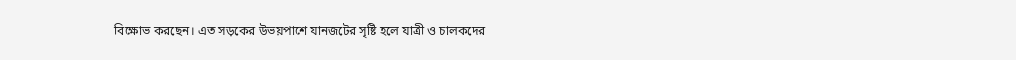বিক্ষোভ করছেন। এত সড়কের উভয়পাশে যানজটের সৃষ্টি হলে যাত্রী ও চালকদের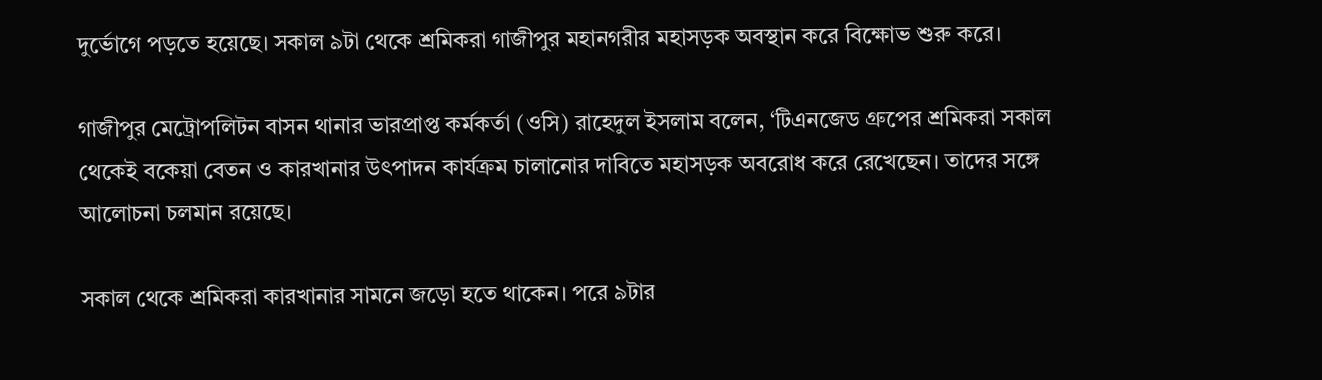দুর্ভোগে পড়তে হয়েছে। সকাল ৯টা থেকে শ্রমিকরা গাজীপুর মহানগরীর মহাসড়ক অবস্থান করে বিক্ষোভ শুরু করে।

গাজীপুর মেট্রোপলিটন বাসন থানার ভারপ্রাপ্ত কর্মকর্তা (ওসি) রাহেদুল ইসলাম বলেন, ‘টিএনজেড গ্রুপের শ্রমিকরা সকাল থেকেই বকেয়া বেতন ও কারখানার উৎপাদন কার্যক্রম চালানোর দাবিতে মহাসড়ক অবরোধ করে রেখেছেন। তাদের সঙ্গে আলোচনা চলমান রয়েছে।

সকাল থেকে শ্রমিকরা কারখানার সামনে জড়ো হতে থাকেন। পরে ৯টার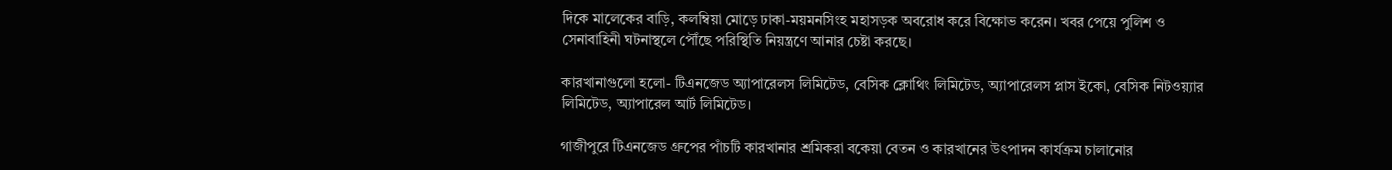দিকে মালেকের বাড়ি, কলম্বিয়া মোড়ে ঢাকা-ময়মনসিংহ মহাসড়ক অবরোধ করে বিক্ষোভ করেন। খবর পেয়ে পুলিশ ও সেনাবাহিনী ঘটনাস্থলে পৌঁছে পরিস্থিতি নিয়ন্ত্রণে আনার চেষ্টা করছে।

কারখানাগুলো হলো- টিএনজেড অ্যাপারেলস লিমিটেড, বেসিক ক্লোথিং লিমিটেড, অ্যাপারেলস প্লাস ইকো, বেসিক নিটওয়্যার লিমিটেড, অ্যাপারেল আর্ট লিমিটেড।

গাজীপুরে টিএনজেড গ্রুপের পাঁচটি কারখানার শ্রমিকরা বকেয়া বেতন ও কারখানের উৎপাদন কার্যক্রম চালানোর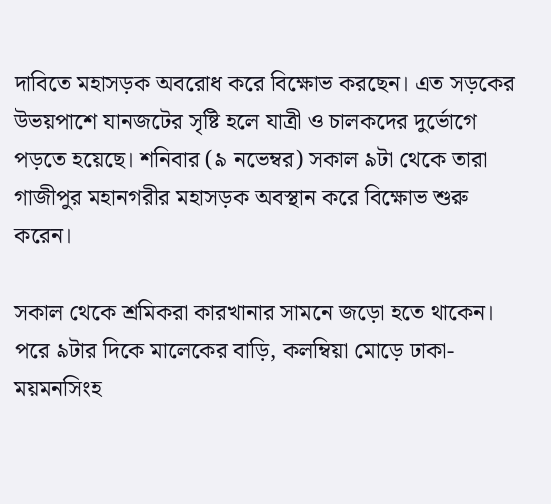দাবিতে মহাসড়ক অবরোধ করে বিক্ষোভ করছেন। এত সড়কের উভয়পাশে যানজটের সৃষ্টি হলে যাত্রী ও চালকদের দুর্ভোগে পড়তে হয়েছে। শনিবার (৯ নভেম্বর) সকাল ৯টা থেকে তারা গাজীপুর মহানগরীর মহাসড়ক অবস্থান করে বিক্ষোভ শুরু করেন।

সকাল থেকে শ্রমিকরা কারখানার সামনে জড়ো হতে থাকেন। পরে ৯টার দিকে মালেকের বাড়ি, কলম্বিয়া মোড়ে ঢাকা-ময়মনসিংহ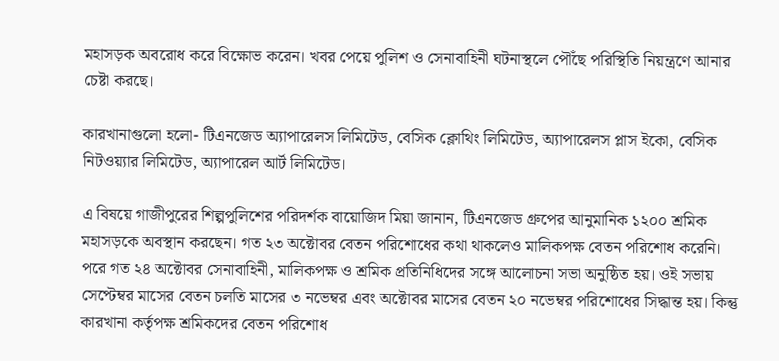মহাসড়ক অবরোধ করে বিক্ষোভ করেন। খবর পেয়ে পুলিশ ও সেনাবাহিনী ঘটনাস্থলে পৌঁছে পরিস্থিতি নিয়ন্ত্রণে আনার চেষ্টা করছে।

কারখানাগুলো হলো- টিএনজেড অ্যাপারেলস লিমিটেড, বেসিক ক্লোথিং লিমিটেড, অ্যাপারেলস প্লাস ইকো, বেসিক নিটওয়্যার লিমিটেড, অ্যাপারেল আর্ট লিমিটেড।

এ বিষয়ে গাজীপুরের শিল্পপুলিশের পরিদর্শক বায়োজিদ মিয়া জানান, টিএনজেড গ্রুপের আনুমানিক ১২০০ শ্রমিক মহাসড়কে অবস্থান করছেন। গত ২৩ অক্টোবর বেতন পরিশোধের কথা থাকলেও মালিকপক্ষ বেতন পরিশোধ করেনি। পরে গত ২৪ অক্টোবর সেনাবাহিনী, মালিকপক্ষ ও শ্রমিক প্রতিনিধিদের সঙ্গে আলোচনা সভা অনুষ্ঠিত হয়। ওই সভায় সেপ্টেম্বর মাসের বেতন চলতি মাসের ৩ নভেম্বর এবং অক্টোবর মাসের বেতন ২০ নভেম্বর পরিশোধের সিদ্ধান্ত হয়। কিন্তু কারখানা কর্তৃপক্ষ শ্রমিকদের বেতন পরিশোধ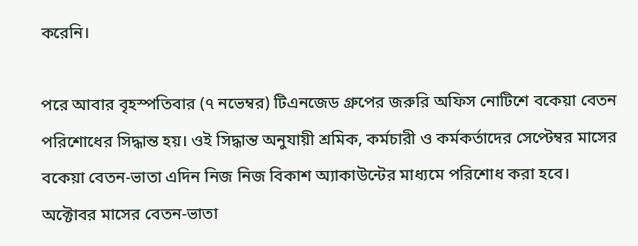করেনি।

পরে আবার বৃহস্পতিবার (৭ নভেম্বর) টিএনজেড গ্রুপের জরুরি অফিস নোটিশে বকেয়া বেতন পরিশোধের সিদ্ধান্ত হয়। ওই সিদ্ধান্ত অনুযায়ী শ্রমিক, কর্মচারী ও কর্মকর্তাদের সেপ্টেম্বর মাসের বকেয়া বেতন-ভাতা এদিন নিজ নিজ বিকাশ অ্যাকাউন্টের মাধ্যমে পরিশোধ করা হবে। অক্টোবর মাসের বেতন-ভাতা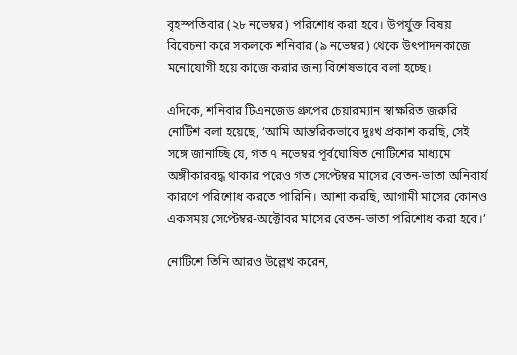বৃহস্পতিবার (২৮ নভেম্বর) পরিশোধ করা হবে। উপর্যুক্ত বিষয় বিবেচনা করে সকলকে শনিবার (৯ নভেম্বর) থেকে উৎপাদনকাজে মনোযোগী হয়ে কাজে করার জন্য বিশেষভাবে বলা হচ্ছে।

এদিকে, শনিবার টিএনজেড গ্রুপের চেয়ারম্যান স্বাক্ষরিত জরুরি নোটিশ বলা হয়েছে, ‘আমি আন্তরিকভাবে দুঃখ প্রকাশ করছি, সেই সঙ্গে জানাচ্ছি যে, গত ৭ নভেম্বর পূর্বঘোষিত নোটিশের মাধ্যমে অঙ্গীকারবদ্ধ থাকার পরেও গত সেপ্টেম্বর মাসের বেতন-ভাতা অনিবার্য কারণে পরিশোধ করতে পারিনি। আশা করছি, আগামী মাসের কোনও একসময় সেপ্টেম্বর-অক্টোবর মাসের বেতন-ভাতা পরিশোধ করা হবে।’

নোটিশে তিনি আরও উল্লেখ করেন,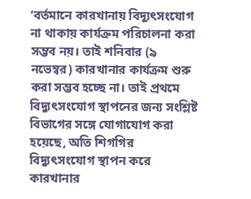‘বর্তমানে কারখানায় বিদ্যুৎসংযোগ না থাকায় কার্যক্রম পরিচালনা করা সম্ভব নয়। তাই শনিবার (৯ নভেম্বর) কারখানার কার্যক্রম শুরু করা সম্ভব হচ্ছে না। তাই প্রথমে বিদ্যুৎসংযোগ স্থাপনের জন্য সংশ্লিষ্ট বিভাগের সঙ্গে যোগাযোগ করা হয়েছে, অতি শিগগির বিদ্যুৎসংযোগ স্থাপন করে কারখানার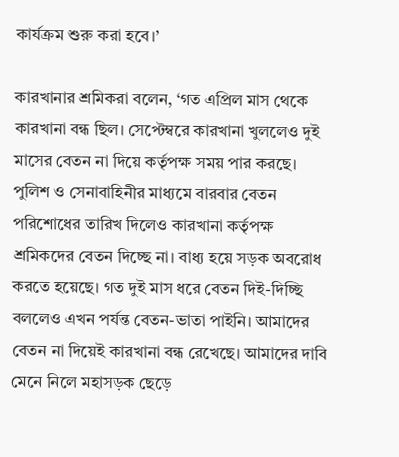কার্যক্রম শুরু করা হবে।’

কারখানার শ্রমিকরা বলেন, ‘গত এপ্রিল মাস থেকে কারখানা বন্ধ ছিল। সেপ্টেম্বরে কারখানা খুললেও দুই মাসের বেতন না দিয়ে কর্তৃপক্ষ সময় পার করছে। পুলিশ ও সেনাবাহিনীর মাধ্যমে বারবার বেতন পরিশোধের তারিখ দিলেও কারখানা কর্তৃপক্ষ শ্রমিকদের বেতন দিচ্ছে না। বাধ্য হয়ে সড়ক অবরোধ করতে হয়েছে। গত দুই মাস ধরে বেতন দিই-দিচ্ছি বললেও এখন পর্যন্ত বেতন-ভাতা পাইনি। আমাদের বেতন না দিয়েই কারখানা বন্ধ রেখেছে। আমাদের দাবি মেনে নিলে মহাসড়ক ছেড়ে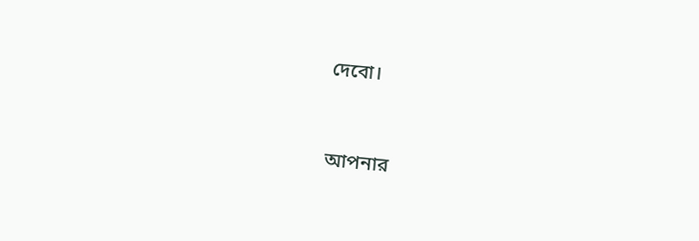দেবো।


আপনার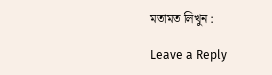মতামত লিখুন :

Leave a Reply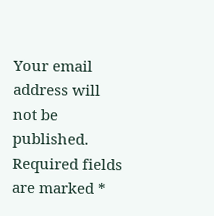Your email address will not be published. Required fields are marked *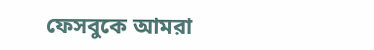ফেসবুকে আমরা